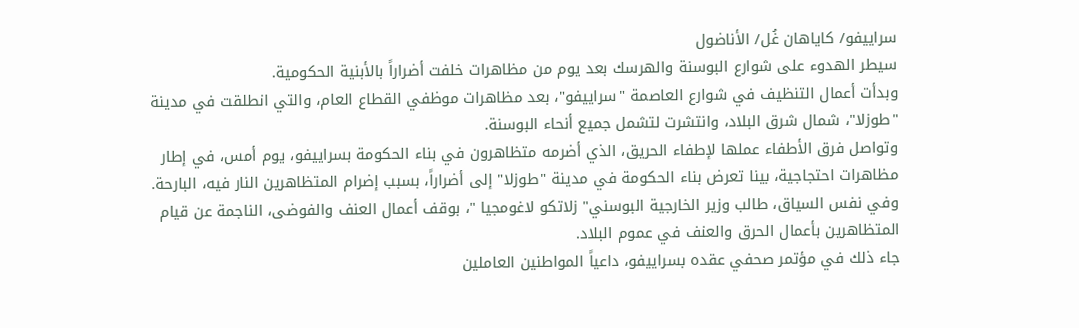سراييفو/ كاياهان غُل/ الأناضول
سيطر الهدوء على شوارع البوسنة والهرسك بعد يوم من مظاهرات خلفت أضراراً بالأبنية الحكومية.
وبدأت أعمال التنظيف في شوارع العاصمة "سراييفو"، بعد مظاهرات موظفي القطاع العام، والتي انطلقت في مدينة "طوزلا"، شمال شرق البلاد، وانتشرت لتشمل جميع أنحاء البوسنة.
وتواصل فرق الأطفاء عملها لإطفاء الحريق، الذي أضرمه متظاهرون في بناء الحكومة بسراييفو، يوم أمس، في إطار مظاهرات احتجاجية، بينا تعرض بناء الحكومة في مدينة "طوزلا" إلى أضراراً، بسبب إضرام المتظاهرين النار فيه، البارحة.
وفي نفس السياق، طالب وزير الخارجية البوسني" زلاتكو لاغومجيا "، بوقف أعمال العنف والفوضى، الناجمة عن قيام المتظاهرين بأعمال الحرق والعنف في عموم البلاد.
جاء ذلك في مؤتمر صحفي عقده بسراييفو، داعياً المواطنين العاملين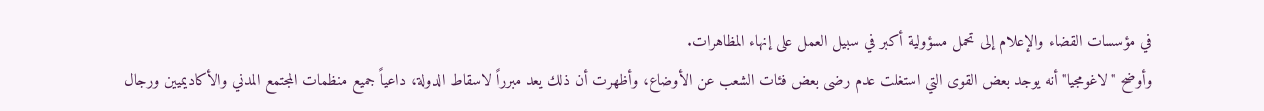في مؤسسات القضاء والإعلام إلى تحمل مسؤولية أكبر في سبيل العمل على إنهاء المظاهرات.
وأوضح "لاغومجيا" أنه يوجد بعض القوى التي استغلت عدم رضى بعض فئات الشعب عن الأوضاع، وأظهرت أن ذلك يعد مبرراً لاسقاط الدولة، داعياً جميع منظمات المجتمع المدني والأكاديميين ورجال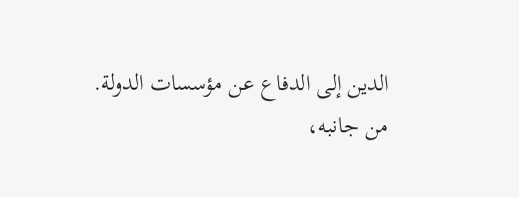الدين إلى الدفاع عن مؤسسات الدولة.
من جانبه،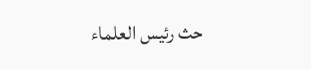حث رئيس العلماء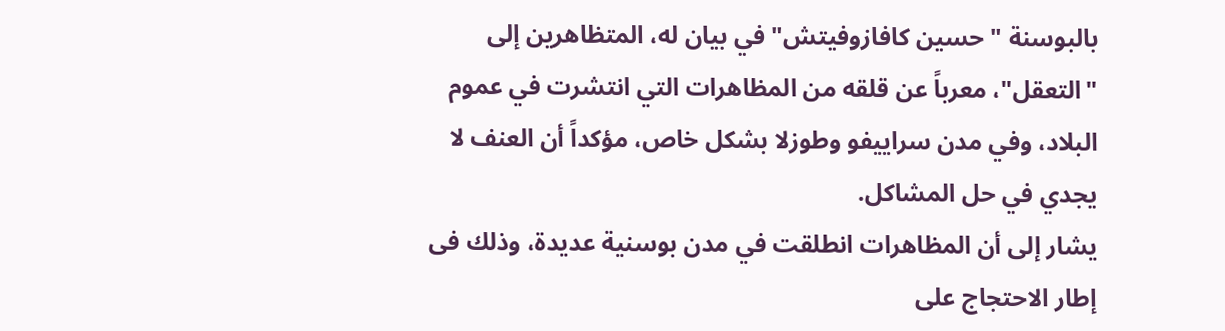بالبوسنة "حسين كافازوفيتش" في بيان له، المتظاهرين إلى "التعقل"، معرباً عن قلقه من المظاهرات التي انتشرت في عموم البلاد، وفي مدن سراييفو وطوزلا بشكل خاص، مؤكداً أن العنف لا يجدي في حل المشاكل.
يشار إلى أن المظاهرات انطلقت في مدن بوسنية عديدة، وذلك فى إطار الاحتجاج على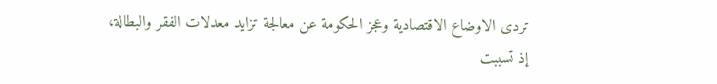تردى الاوضاع الاقتصادية وعجز الحكومة عن معالجة تزايد معدلات الفقر والبطالة، إذ تسببت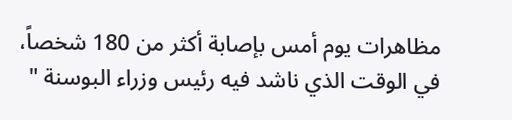مظاهرات يوم أمس بإصابة أكثر من 180 شخصاً، في الوقت الذي ناشد فيه رئيس وزراء البوسنة "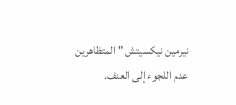نيرمين نيكسيتش " المتظاهرين عدم اللجوء إلى العنف.